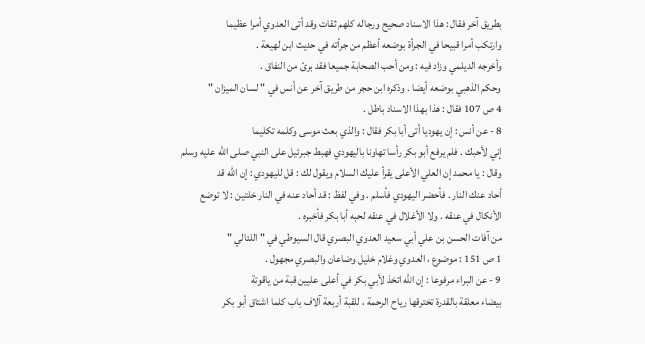بطريق آخر فقال : هذا الاسناد صحيح ورجاله كلهم ثقات وقد أتى العدوي أمرا عظيما
وارتكب أمرا قبيحا في الجرأة بوضعه أعظم من جرأته في حديث ابن لهيعة .
وأخرجه الديلمي وزاد فيه : ومن أحب الصحابة جميعا فقد برئ من النفاق .
وحكم الذهبي بوضعه أيضا . وذكره ابن حجر من طريق آخر عن أنس في " لسان الميزان "
4 ص 107 فقال : هذا بهذا الاسناد باطل .
8 - عن أنس : إن يهوديا أتى أبا بكر فقال : والذي بعث موسى وكلمه تكليما
إني لأحبك . فلم يرفع أبو بكر رأسا تهاونا باليهودي فهبط جبرئيل على النبي صلى الله عليه وسلم
وقال : يا محمد إن العلي الأعلى يقرأ عليك السلام ويقول لك : قل لليهودي : إن الله قد
أحاد عنك النار . فأحضر اليهودي فأسلم . وفي لفظ : قد أحاد عنه في النار خلتين : لا توضع
الأنكال في عنقه . ولا الأغلال في عنقه لحبه أبا بكر فأخبره .
من آفات الحسن بن علي أبي سعيد العدوي البصري قال السيوطي في " اللئالي "
1 ص 151 : موضوع ، العدوي وغلام خليل وضاعان والبصري مجهول .
9 - عن البراء مرفوعا : إن الله اتخذ لأبي بكر في أعلى عليين قبة من ياقوتة
بيضاء معلقة بالقدرة تخترقها رياح الرحمة ، للقبة أربعة آلاف باب كلما اشتاق أبو بكر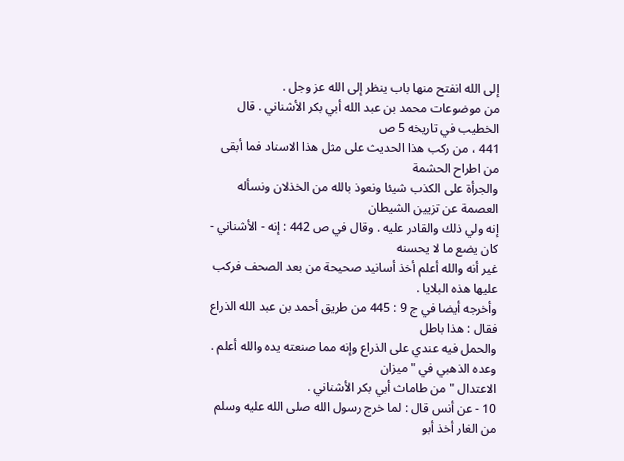إلى الله انفتح منها باب ينظر إلى الله عز وجل .
من موضوعات محمد بن عبد الله أبي بكر الأشناني . قال الخطيب في تاريخه 5 ص
441 ، من ركب هذا الحديث على مثل هذا الاسناد فما أبقى من اطراح الحشمة
والجرأة على الكذب شيئا ونعوذ بالله من الخذلان ونسأله العصمة عن تزيين الشيطان
إنه ولي ذلك والقادر عليه . وقال في ص 442 : إنه - الأشناني - كان يضع ما لا يحسنه
غير أنه والله أعلم أخذ أسانيد صحيحة من بعد الصحف فركب عليها هذه البلايا .
وأخرجه أيضا في ج 9 : 445 من طريق أحمد بن عبد الله الذراع فقال : هذا باطل
والحمل فيه عندي على الذراع وإنه مما صنعته يده والله أعلم . وعده الذهبي في " ميزان
الاعتدال " من طاماث أبي بكر الأشناني .
10 - عن أنس قال : لما خرج رسول الله صلى الله عليه وسلم من الغار أخذ أبو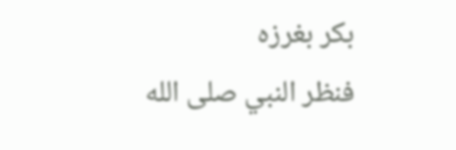بكر بغرزه
فنظر النبي صلى الله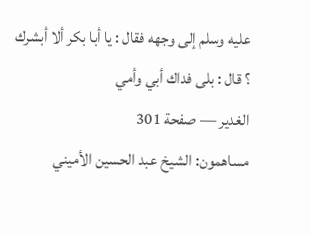عليه وسلم إلى وجهه فقال : يا أبا بكر ألا أبشرك ؟ قال : بلى فداك أبي وأمي
الغدير — صفحة 301
مساهمون: الشيخ عبد الحسين الأميني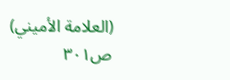(العلامة الأميني)
ص٣٠١